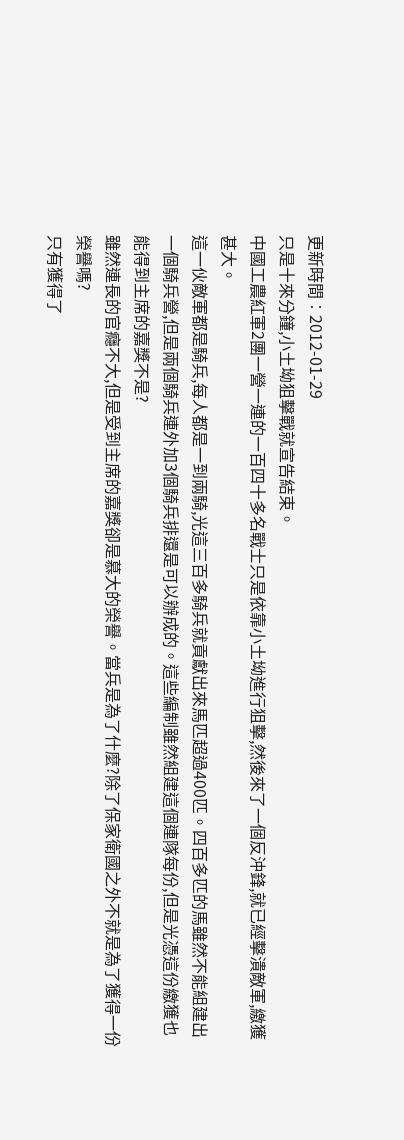更新時間︰2012-01-29
只是十來分鐘,小土坳狙擊戰就宣告結束。
中國工農紅軍2團一營一連的一百四十多名戰士只是依靠小土坳進行狙擊,然後來了一個反沖鋒,就已經擊潰敵軍,繳獲甚大。
這一伙敵軍都是騎兵,每人都是一到兩騎,光這三百多騎兵就貢獻出來馬匹超過400匹。四百多匹的馬雖然不能組建出一個騎兵營,但是兩個騎兵連外加3個騎兵排還是可以辦成的。這些編制雖然組建這個連隊每份,但是光憑這份繳獲也能得到主席的嘉獎不是?
雖然連長的官癮不大,但是受到主席的嘉獎卻是慕大的榮譽。當兵是為了什麼?除了保家衛國之外不就是為了獲得一份榮譽嗎?
只有獲得了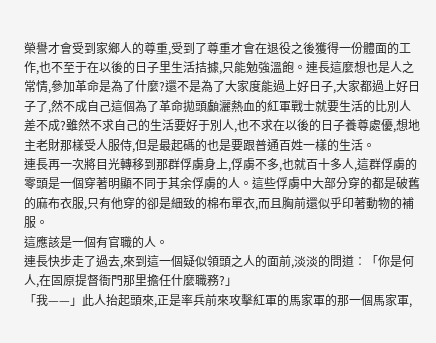榮譽才會受到家鄉人的尊重,受到了尊重才會在退役之後獲得一份體面的工作,也不至于在以後的日子里生活拮據,只能勉強溫飽。連長這麼想也是人之常情,參加革命是為了什麼?還不是為了大家度能過上好日子,大家都過上好日子了,然不成自己這個為了革命拋頭顱灑熱血的紅軍戰士就要生活的比別人差不成?雖然不求自己的生活要好于別人,也不求在以後的日子養尊處優,想地主老財那樣受人服侍,但是最起碼的也是要跟普通百姓一樣的生活。
連長再一次將目光轉移到那群俘虜身上,俘虜不多,也就百十多人,這群俘虜的零頭是一個穿著明顯不同于其余俘虜的人。這些俘虜中大部分穿的都是破舊的麻布衣服,只有他穿的卻是細致的棉布單衣,而且胸前還似乎印著動物的補服。
這應該是一個有官職的人。
連長快步走了過去,來到這一個疑似領頭之人的面前,淡淡的問道︰「你是何人,在固原提督衙門那里擔任什麼職務?」
「我——」此人抬起頭來,正是率兵前來攻擊紅軍的馬家軍的那一個馬家軍,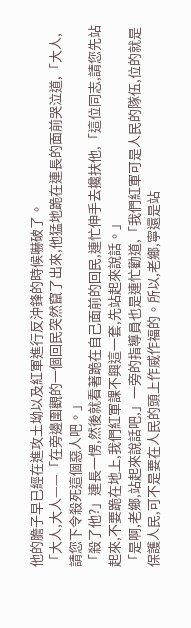他的膽子早已經在進攻土坳以及紅軍進行反沖鋒的時候嚇破了。
「大人,大人——「在旁邊圍觀的一個回民突然竄了出來,他猛地跪在連長的面前哭泣道,「大人,請您下令殺死這個惡人吧。」
「殺了他?」連長一愣,然後就看著跪在自己面前的回民,連忙伸手去攙扶他,「這位同志,請您先站起來,不要跪在地上,我們紅軍課不興這一套,先站起來說話。」
「是啊,老鄉,站起來說話吧,」一旁的指導員也是連忙勸道,「我們紅軍可是人民的隊伍,位的就是保護人民,可不是要在人民的頭上作威作福的。所以,老鄉,寧還是站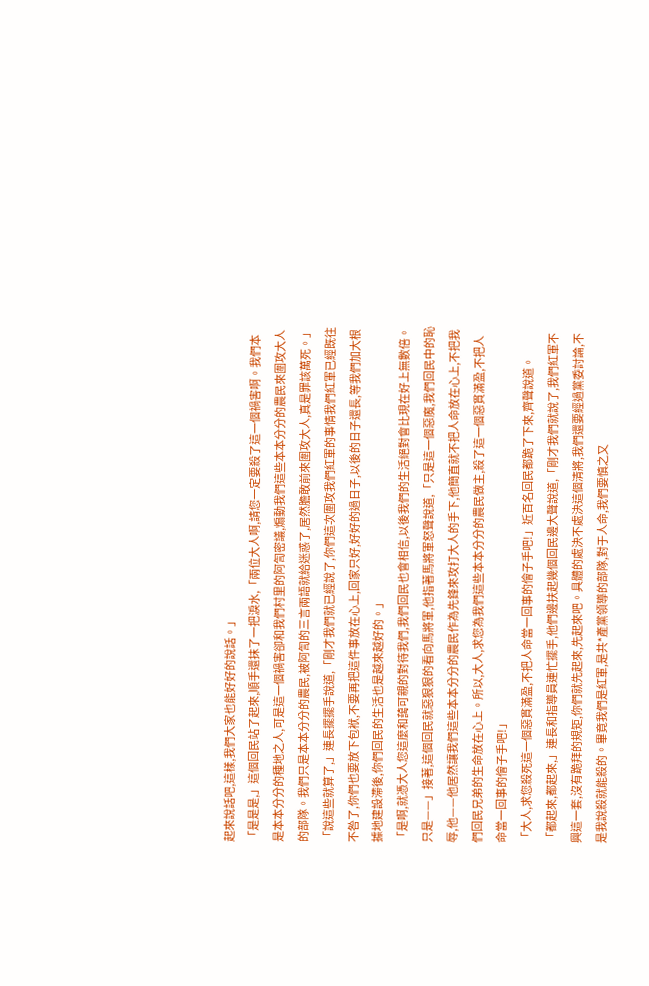起來說話吧,這樣,我們大家也能好好的說話。」
「是是是,」這個回民站了起來,順手還抹了一把淚水,「兩位大人啊,請您一定要殺了這一個禍害啊。我們本是本本分分的種地之人,可是這一個禍害卻和我們村里的阿訇密議,煽動我們這些本本分分的農民來圍攻大人的部隊。我們只是本本分分的農民,被阿訇的三言兩語就給迷惑了,居然膽敢前來圍攻大人,真是罪該萬死。」
「說這些就算了,」連長擺擺手說道,「剛才我們就已經說了,你們這次圍攻我們紅軍的事情我們紅軍已經既往不咎了,你們也要放下包袱,不要再把這件事放在心上,回家只好,好好的過日子,以後的日子還長,等我們加大根據地建設滯後,你們回民的生活也是越來越好的。」
「是啊,就憑大人您這麼和藹可親的對待我們,我們回民也會相信,以後我們的生活絕對會比現在好上無數倍。只是——」接著,這個回民就惡狠狠的看向馬將軍,他指著馬將軍怒聲說道,「只是這一個惡魔,我們回民中的恥辱,他——他居然讓我們這些本本分分的農民作為先鋒來攻打大人的手下,他簡直就不把人命放在心上,不把我們回民兄弟的生命放在心上。所以,大人,求您為我們這些本本分分的農民做主,殺了這一個惡貫滿盈,不把人命當一回事的儈子手吧!」
「大人,求您殺死這一個惡貫滿盈,不把人命當一回事的儈子手吧!」近百名回民都跪了下來,齊聲說道。
「都起來,都起來,」連長和指導員連忙擺手,他們邊扶起幾個回民邊大聲說道,「剛才我們就說了,我們紅軍不興這一套,沒有跪拜的規矩,你們就先起來,先起來吧。具體的處決不處決這個清將,我們還要經過黨委討論,不是我說殺就能殺的。畢竟我們是紅軍,是共*產黨領導的部隊,對于人命,我們要慎之又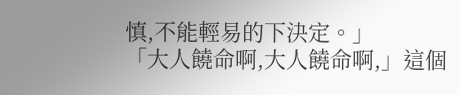慎,不能輕易的下決定。」
「大人饒命啊,大人饒命啊,」這個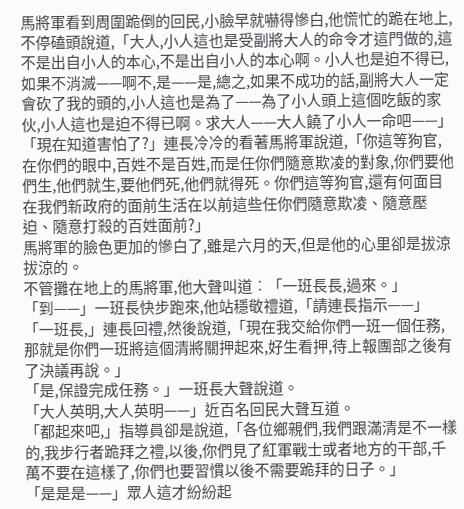馬將軍看到周圍跪倒的回民,小臉早就嚇得慘白,他慌忙的跪在地上,不停磕頭說道,「大人,小人這也是受副將大人的命令才這門做的,這不是出自小人的本心,不是出自小人的本心啊。小人也是迫不得已,如果不消滅——啊不,是——是,總之,如果不成功的話,副將大人一定會砍了我的頭的,小人這也是為了——為了小人頭上這個吃飯的家伙,小人這也是迫不得已啊。求大人——大人饒了小人一命吧——」
「現在知道害怕了?」連長冷冷的看著馬將軍說道,「你這等狗官,在你們的眼中,百姓不是百姓,而是任你們隨意欺凌的對象,你們要他們生,他們就生,要他們死,他們就得死。你們這等狗官,還有何面目在我們新政府的面前生活在以前這些任你們隨意欺凌、隨意壓迫、隨意打殺的百姓面前?」
馬將軍的臉色更加的慘白了,雖是六月的天,但是他的心里卻是拔涼拔涼的。
不管攤在地上的馬將軍,他大聲叫道︰「一班長長,過來。」
「到——」一班長快步跑來,他站穩敬禮道,「請連長指示——」
「一班長,」連長回禮,然後說道,「現在我交給你們一班一個任務,那就是你們一班將這個清將關押起來,好生看押,待上報團部之後有了決議再說。」
「是,保證完成任務。」一班長大聲說道。
「大人英明,大人英明——」近百名回民大聲互道。
「都起來吧,」指導員卻是說道,「各位鄉親們,我們跟滿清是不一樣的,我步行者跪拜之禮,以後,你們見了紅軍戰士或者地方的干部,千萬不要在這樣了,你們也要習慣以後不需要跪拜的日子。」
「是是是——」眾人這才紛紛起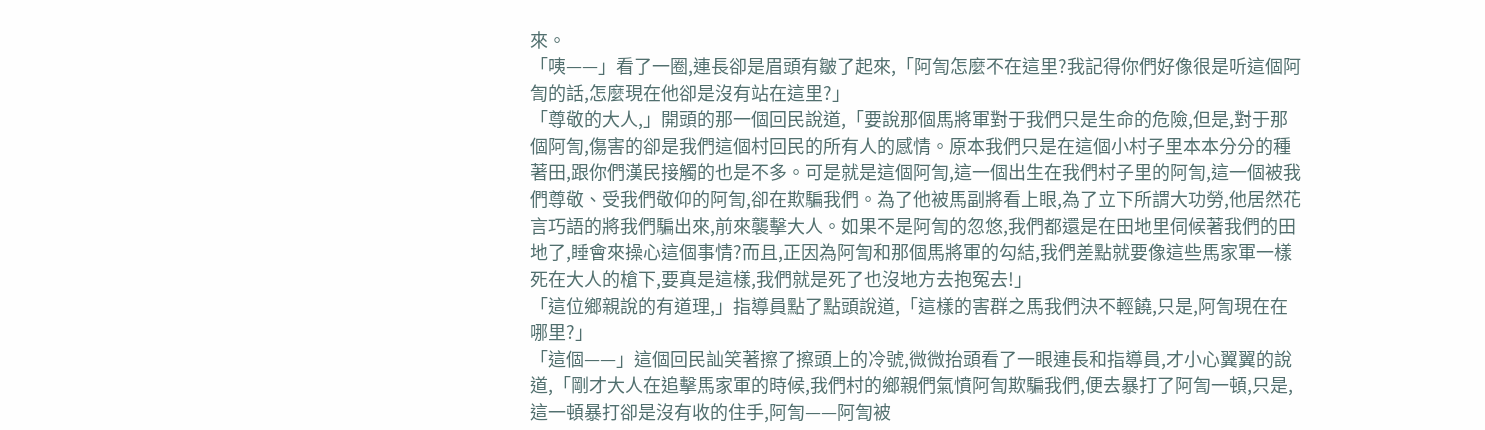來。
「咦——」看了一圈,連長卻是眉頭有皺了起來,「阿訇怎麼不在這里?我記得你們好像很是听這個阿訇的話,怎麼現在他卻是沒有站在這里?」
「尊敬的大人,」開頭的那一個回民說道,「要說那個馬將軍對于我們只是生命的危險,但是,對于那個阿訇,傷害的卻是我們這個村回民的所有人的感情。原本我們只是在這個小村子里本本分分的種著田,跟你們漢民接觸的也是不多。可是就是這個阿訇,這一個出生在我們村子里的阿訇,這一個被我們尊敬、受我們敬仰的阿訇,卻在欺騙我們。為了他被馬副將看上眼,為了立下所謂大功勞,他居然花言巧語的將我們騙出來,前來襲擊大人。如果不是阿訇的忽悠,我們都還是在田地里伺候著我們的田地了,睡會來操心這個事情?而且,正因為阿訇和那個馬將軍的勾結,我們差點就要像這些馬家軍一樣死在大人的槍下,要真是這樣,我們就是死了也沒地方去抱冤去!」
「這位鄉親說的有道理,」指導員點了點頭說道,「這樣的害群之馬我們決不輕饒,只是,阿訇現在在哪里?」
「這個——」這個回民訕笑著擦了擦頭上的冷號,微微抬頭看了一眼連長和指導員,才小心翼翼的說道,「剛才大人在追擊馬家軍的時候,我們村的鄉親們氣憤阿訇欺騙我們,便去暴打了阿訇一頓,只是,這一頓暴打卻是沒有收的住手,阿訇——阿訇被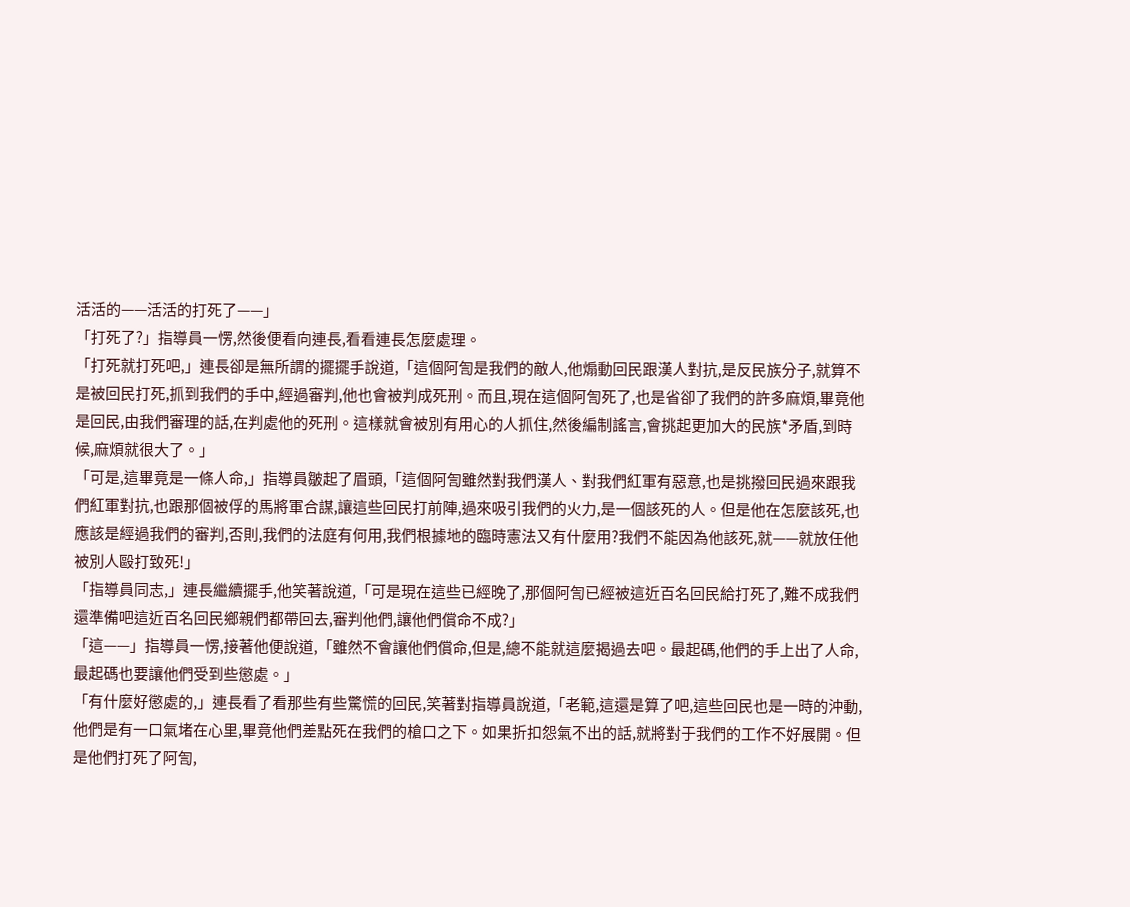活活的——活活的打死了——」
「打死了?」指導員一愣,然後便看向連長,看看連長怎麼處理。
「打死就打死吧,」連長卻是無所謂的擺擺手說道,「這個阿訇是我們的敵人,他煽動回民跟漢人對抗,是反民族分子,就算不是被回民打死,抓到我們的手中,經過審判,他也會被判成死刑。而且,現在這個阿訇死了,也是省卻了我們的許多麻煩,畢竟他是回民,由我們審理的話,在判處他的死刑。這樣就會被別有用心的人抓住,然後編制謠言,會挑起更加大的民族*矛盾,到時候,麻煩就很大了。」
「可是,這畢竟是一條人命,」指導員皺起了眉頭,「這個阿訇雖然對我們漢人、對我們紅軍有惡意,也是挑撥回民過來跟我們紅軍對抗,也跟那個被俘的馬將軍合謀,讓這些回民打前陣,過來吸引我們的火力,是一個該死的人。但是他在怎麼該死,也應該是經過我們的審判,否則,我們的法庭有何用,我們根據地的臨時憲法又有什麼用?我們不能因為他該死,就——就放任他被別人毆打致死!」
「指導員同志,」連長繼續擺手,他笑著說道,「可是現在這些已經晚了,那個阿訇已經被這近百名回民給打死了,難不成我們還準備吧這近百名回民鄉親們都帶回去,審判他們,讓他們償命不成?」
「這——」指導員一愣,接著他便說道,「雖然不會讓他們償命,但是,總不能就這麼揭過去吧。最起碼,他們的手上出了人命,最起碼也要讓他們受到些懲處。」
「有什麼好懲處的,」連長看了看那些有些驚慌的回民,笑著對指導員說道,「老範,這還是算了吧,這些回民也是一時的沖動,他們是有一口氣堵在心里,畢竟他們差點死在我們的槍口之下。如果折扣怨氣不出的話,就將對于我們的工作不好展開。但是他們打死了阿訇,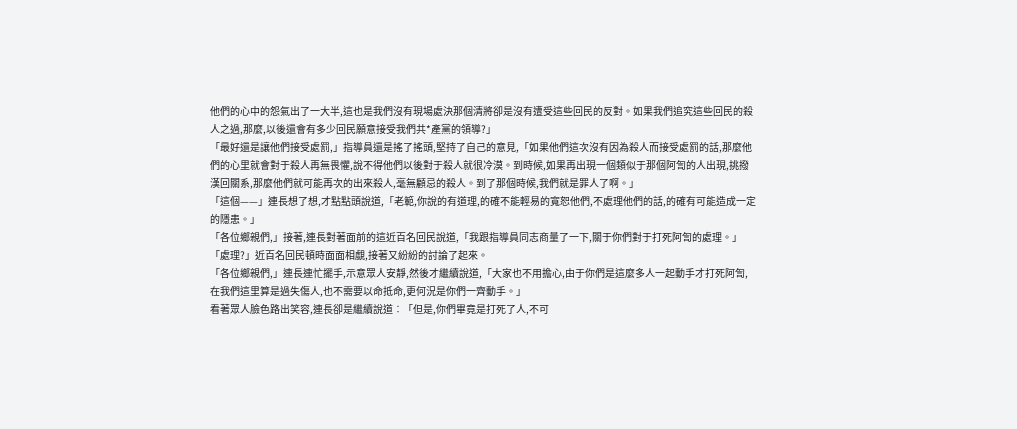他們的心中的怨氣出了一大半,這也是我們沒有現場處決那個清將卻是沒有遭受這些回民的反對。如果我們追究這些回民的殺人之過,那麼,以後還會有多少回民願意接受我們共*產黨的領導?」
「最好還是讓他們接受處罰,」指導員還是搖了搖頭,堅持了自己的意見,「如果他們這次沒有因為殺人而接受處罰的話,那麼他們的心里就會對于殺人再無畏懼,說不得他們以後對于殺人就很冷漠。到時候,如果再出現一個類似于那個阿訇的人出現,挑撥漢回關系,那麼他們就可能再次的出來殺人,毫無顧忌的殺人。到了那個時候,我們就是罪人了啊。」
「這個——」連長想了想,才點點頭說道,「老範,你說的有道理,的確不能輕易的寬恕他們,不處理他們的話,的確有可能造成一定的隱患。」
「各位鄉親們,」接著,連長對著面前的這近百名回民說道,「我跟指導員同志商量了一下,關于你們對于打死阿訇的處理。」
「處理?」近百名回民頓時面面相覷,接著又紛紛的討論了起來。
「各位鄉親們,」連長連忙擺手,示意眾人安靜,然後才繼續說道,「大家也不用擔心,由于你們是這麼多人一起動手才打死阿訇,在我們這里算是過失傷人,也不需要以命抵命,更何況是你們一齊動手。」
看著眾人臉色路出笑容,連長卻是繼續說道︰「但是,你們畢竟是打死了人,不可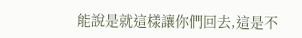能說是就這樣讓你們回去,這是不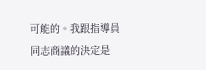可能的。我跟指導員同志商議的決定是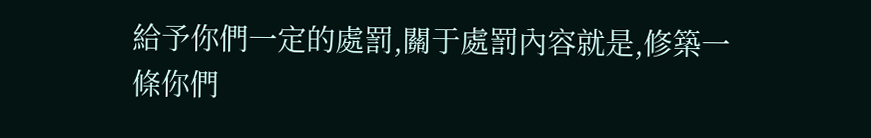給予你們一定的處罰,關于處罰內容就是,修築一條你們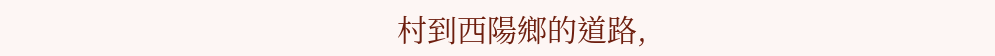村到西陽鄉的道路,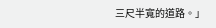三尺半寬的道路。」